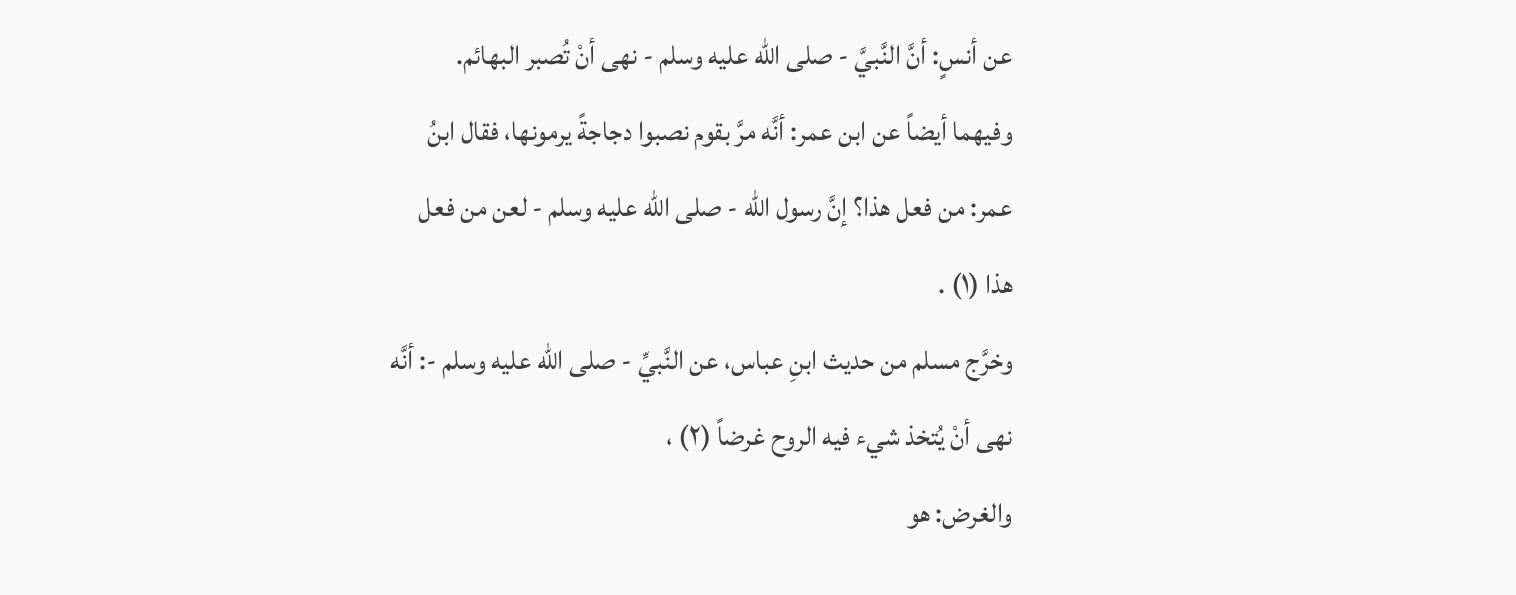عن أنسٍ: أنَّ النَّبيَّ - صلى الله عليه وسلم - نهى أنْ تُصبر البهائم.
وفيهما أيضاً عن ابن عمر: أنَّه مرَّ بقوم نصبوا دجاجةً يرمونها، فقال ابنُ عمر: من فعل هذا؟ إنَّ رسول الله - صلى الله عليه وسلم - لعن من فعل هذا (١) .
وخرَّج مسلم من حديث ابنِ عباس، عن النَّبيِّ - صلى الله عليه وسلم -: أنَّه نهى أنْ يُتخذ شيء فيه الروح غرضاً (٢) ،
والغرض: هو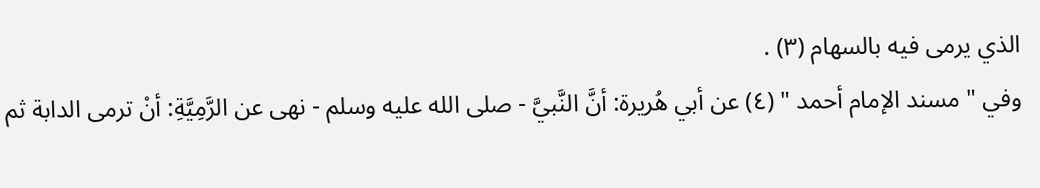الذي يرمى فيه بالسهام (٣) .
وفي " مسند الإمام أحمد " (٤) عن أبي هُريرة: أنَّ النَّبيَّ - صلى الله عليه وسلم - نهى عن الرَّمِيَّةِ: أنْ ترمى الدابة ثم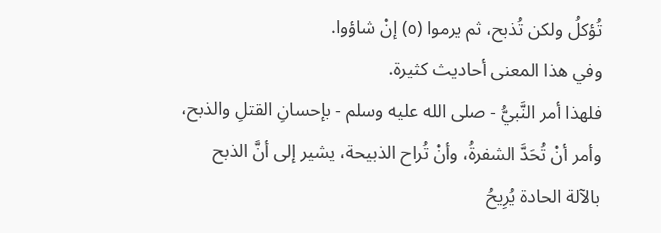تُؤكلُ ولكن تُذبح، ثم يرموا (٥) إنْ شاؤوا.
وفي هذا المعنى أحاديث كثيرة.
فلهذا أمر النَّبيُّ - صلى الله عليه وسلم - بإحسانِ القتلِ والذبح، وأمر أنْ تُحَدَّ الشفرةُ، وأنْ تُراح الذبيحة، يشير إلى أنَّ الذبح بالآلة الحادة يُرِيحُ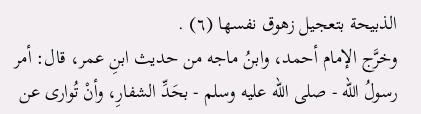الذبيحة بتعجيل زهوق نفسها (٦) .
وخرَّج الإمام أحمد، وابنُ ماجه من حديث ابنِ عمر، قال: أمر رسولُ الله - صلى الله عليه وسلم - بحَدِّ الشفارِ، وأنْ تُوارى عن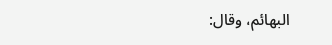البهائم، وقال: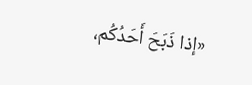«إذا ذَبَحَ أَحَدُكُم،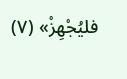فليُجْهِزْ» (٧)